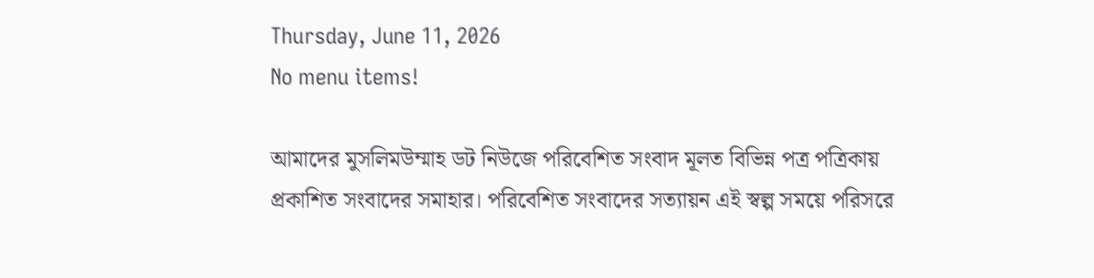Thursday, June 11, 2026
No menu items!

আমাদের মুসলিমউম্মাহ ডট নিউজে পরিবেশিত সংবাদ মূলত বিভিন্ন পত্র পত্রিকায় প্রকাশিত সংবাদের সমাহার। পরিবেশিত সংবাদের সত্যায়ন এই স্বল্প সময়ে পরিসরে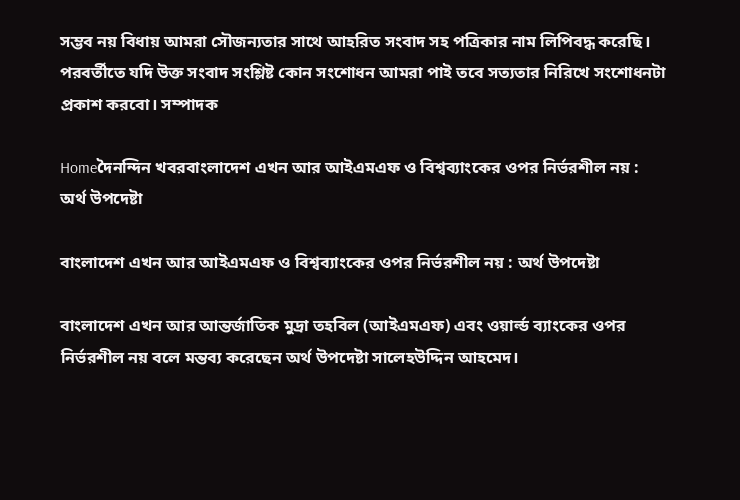সম্ভব নয় বিধায় আমরা সৌজন্যতার সাথে আহরিত সংবাদ সহ পত্রিকার নাম লিপিবদ্ধ করেছি। পরবর্তীতে যদি উক্ত সংবাদ সংশ্লিষ্ট কোন সংশোধন আমরা পাই তবে সত্যতার নিরিখে সংশোধনটা প্রকাশ করবো। সম্পাদক

Homeদৈনন্দিন খবরবাংলাদেশ এখন আর আইএমএফ ও বিশ্বব্যাংকের ওপর নির্ভরশীল নয় : অর্থ উপদেষ্টা

বাংলাদেশ এখন আর আইএমএফ ও বিশ্বব্যাংকের ওপর নির্ভরশীল নয় : অর্থ উপদেষ্টা

বাংলাদেশ এখন আর আন্তর্জাতিক মুদ্রা তহবিল (আইএমএফ) এবং ওয়ার্ল্ড ব্যাংকের ওপর নির্ভরশীল নয় বলে মন্তব্য করেছেন অর্থ উপদেষ্টা সালেহউদ্দিন আহমেদ।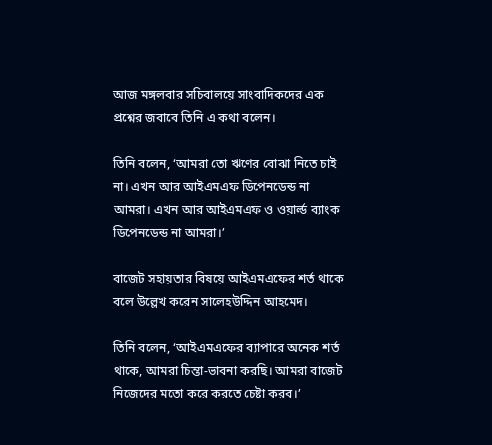আজ মঙ্গলবার সচিবালয়ে সাংবাদিকদের এক প্রশ্নের জবাবে তিনি এ কথা বলেন।

তিনি বলেন, ‘আমরা তো ঋণের বোঝা নিতে চাই না। এখন আর আইএমএফ ডিপেনডেন্ড না আমরা। এখন আর আইএমএফ ও ওয়ার্ল্ড ব্যাংক ডিপেনডেন্ড না আমরা।’

বাজেট সহায়তার বিষয়ে আইএমএফের শর্ত থাকে বলে উল্লেখ করেন সালেহউদ্দিন আহমেদ।

তিনি বলেন, ‘আইএমএফের ব্যাপারে অনেক শর্ত থাকে, আমরা চিন্তা-ভাবনা করছি। আমরা বাজেট নিজেদের মতো করে করতে চেষ্টা করব।’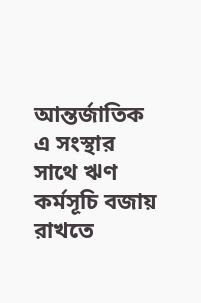আন্তর্জাতিক এ সংস্থার সাথে ঋণ কর্মসূচি বজায় রাখতে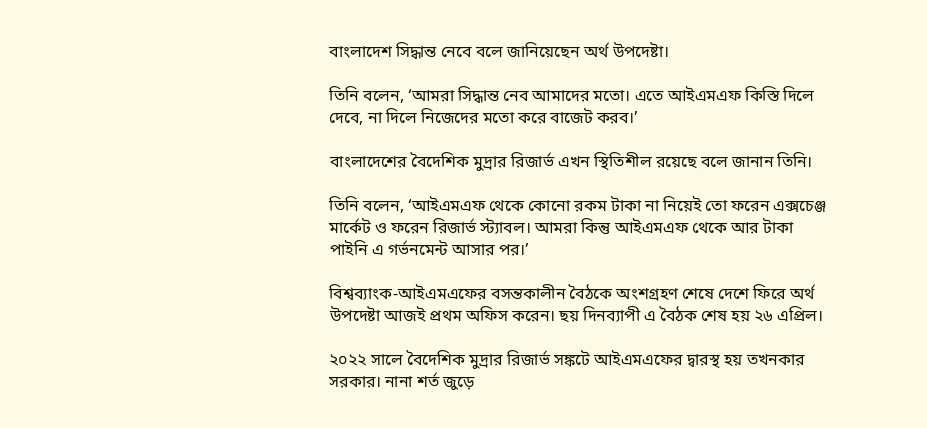বাংলাদেশ সিদ্ধান্ত নেবে বলে জানিয়েছেন অর্থ উপদেষ্টা।

তিনি বলেন, ‘আমরা সিদ্ধান্ত নেব আমাদের মতো। এতে আইএমএফ কিস্তি দিলে দেবে, না দিলে নিজেদের মতো করে বাজেট করব।’

বাংলাদেশের বৈদেশিক মুদ্রার রিজার্ভ এখন স্থিতিশীল রয়েছে বলে জানান তিনি।

তিনি বলেন, ‘আইএমএফ থেকে কোনো রকম টাকা না নিয়েই তো ফরেন এক্সচেঞ্জ মার্কেট ও ফরেন রিজার্ভ স্ট্যাবল। আমরা কিন্তু আইএমএফ থেকে আর টাকা পাইনি এ গর্ভনমেন্ট আসার পর।’

বিশ্বব্যাংক-আইএমএফের বসন্তকালীন বৈঠকে অংশগ্রহণ শেষে দেশে ফিরে অর্থ উপদেষ্টা আজই প্রথম অফিস করেন। ছয় দিনব্যাপী এ বৈঠক শেষ হয় ২৬ এপ্রিল।

২০২২ সালে বৈদেশিক মুদ্রার রিজার্ভ সঙ্কটে আইএমএফের দ্বারস্থ হয় তখনকার সরকার। নানা শর্ত জুড়ে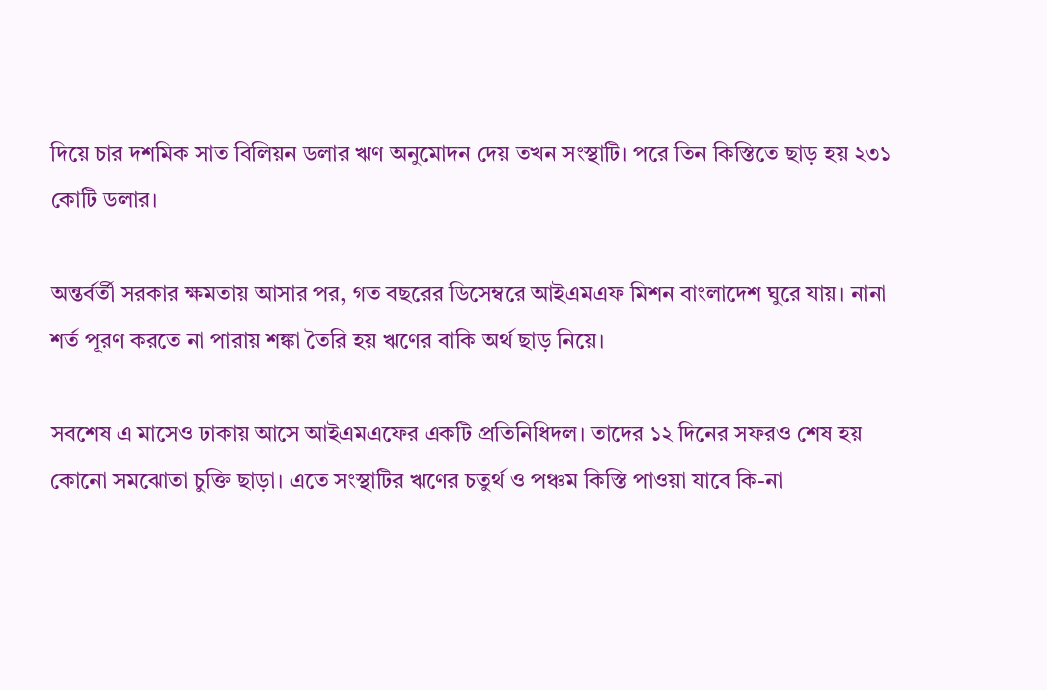দিয়ে চার দশমিক সাত বিলিয়ন ডলার ঋণ অনুমোদন দেয় তখন সংস্থাটি। পরে তিন কিস্তিতে ছাড় হয় ২৩১ কোটি ডলার।

অন্তর্বর্তী সরকার ক্ষমতায় আসার পর, গত বছরের ডিসেম্বরে আইএমএফ মিশন বাংলাদেশ ঘুরে যায়। নানা শর্ত পূরণ করতে না পারায় শঙ্কা তৈরি হয় ঋণের বাকি অর্থ ছাড় নিয়ে।

সবশেষ এ মাসেও ঢাকায় আসে আইএমএফের একটি প্রতিনিধিদল। তাদের ১২ দিনের সফরও শেষ হয় কোনো সমঝোতা চুক্তি ছাড়া। এতে সংস্থাটির ঋণের চতুর্থ ও পঞ্চম কিস্তি পাওয়া যাবে কি-না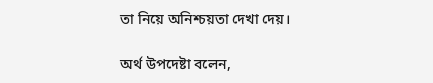তা নিয়ে অনিশ্চয়তা দেখা দেয়।

অর্থ উপদেষ্টা বলেন,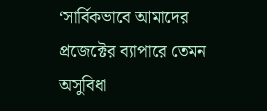‘সার্বিকভাবে আমাদের প্রজেক্টের ব্যাপারে তেমন অসুবিধা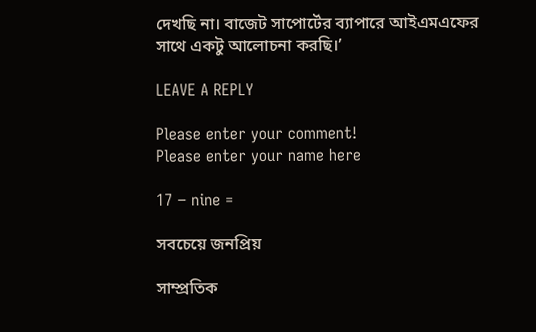দেখছি না। বাজেট সাপোর্টের ব্যাপারে আইএমএফের সাথে একটু আলোচনা করছি।’

LEAVE A REPLY

Please enter your comment!
Please enter your name here

17 − nine =

সবচেয়ে জনপ্রিয়

সাম্প্রতিক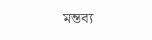মন্তব্য